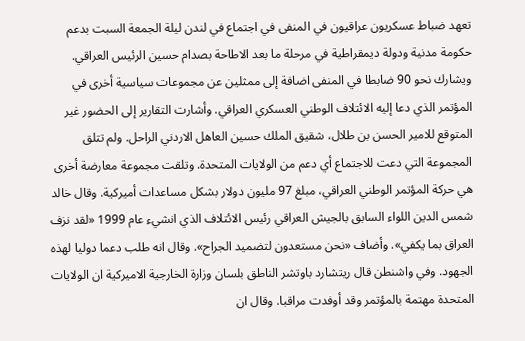تعهد ضباط عسكريون عراقيون في المنفى في اجتماع في لندن ليلة الجمعة السبت بدعم حكومة مدنية ودولة ديمقراطية في مرحلة ما بعد الاطاحة بصدام حسين الرئيس العراقي. ويشارك نحو 90 ضابطا في المنفى اضافة إلى ممثلين عن مجموعات سياسية أخرى في المؤتمر الذي دعا إليه الائتلاف الوطني العسكري العراقي. وأشارت التقارير إلى الحضور غير المتوقع للامير الحسن بن طلال، شقيق الملك حسين العاهل الاردني الراحل. ولم تتلق المجموعة التي دعت للاجتماع أي دعم من الولايات المتحدة. وتلقت مجموعة معارضة أخرى هي حركة المؤتمر الوطني العراقي، مبلغ 97 مليون دولار بشكل مساعدات أميركية. وقال خالد شمس الدين اللواء السابق بالجيش العراقي رئيس الائتلاف الذي انشيء عام 1999 «لقد نزف العراق بما يكفي». وأضاف «نحن مستعدون لتضميد الجراح». وقال انه طلب دعما دوليا لهذه الجهود. وفي واشنطن قال ريتشارد باوتشر الناطق بلسان وزارة الخارجية الاميركية ان الولايات المتحدة مهتمة بالمؤتمر وقد أوفدت مراقبا. وقال ان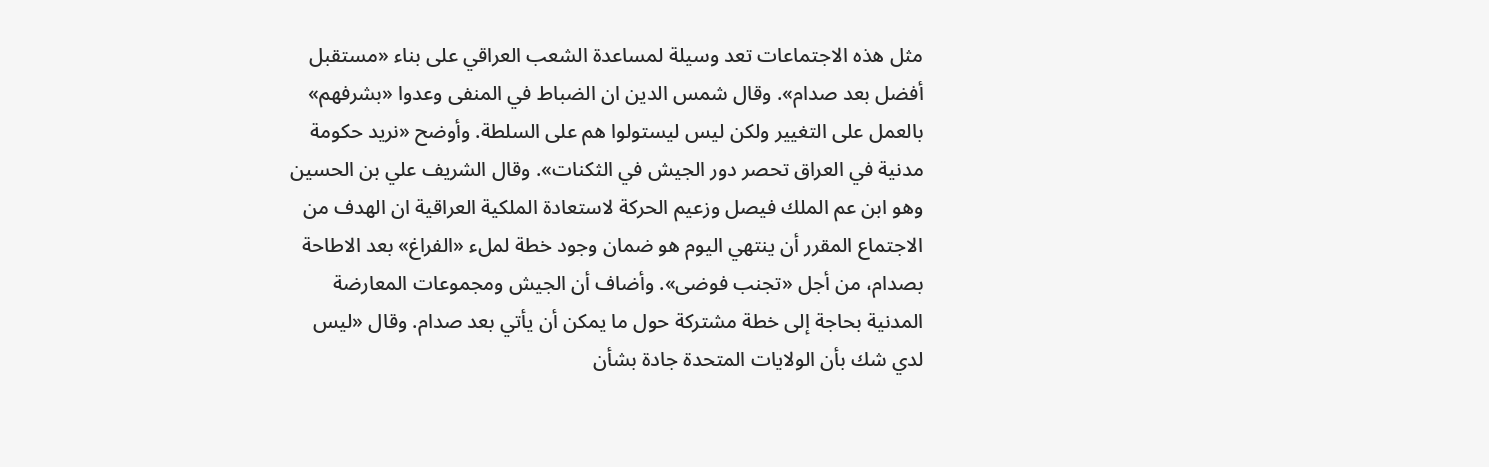مثل هذه الاجتماعات تعد وسيلة لمساعدة الشعب العراقي على بناء «مستقبل أفضل بعد صدام». وقال شمس الدين ان الضباط في المنفى وعدوا «بشرفهم» بالعمل على التغيير ولكن ليس ليستولوا هم على السلطة. وأوضح «نريد حكومة مدنية في العراق تحصر دور الجيش في الثكنات». وقال الشريف علي بن الحسين وهو ابن عم الملك فيصل وزعيم الحركة لاستعادة الملكية العراقية ان الهدف من الاجتماع المقرر أن ينتهي اليوم هو ضمان وجود خطة لملء «الفراغ» بعد الاطاحة بصدام، من أجل «تجنب فوضى». وأضاف أن الجيش ومجموعات المعارضة المدنية بحاجة إلى خطة مشتركة حول ما يمكن أن يأتي بعد صدام. وقال «ليس لدي شك بأن الولايات المتحدة جادة بشأن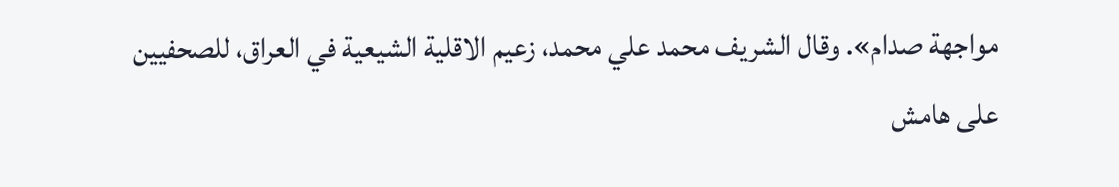مواجهة صدام». وقال الشريف محمد علي محمد، زعيم الاقلية الشيعية في العراق، للصحفيين على هامش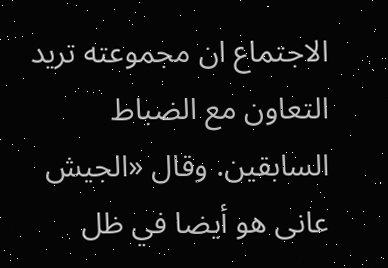الاجتماع ان مجموعته تريد التعاون مع الضباط السابقين. وقال «الجيش عانى هو أيضا في ظل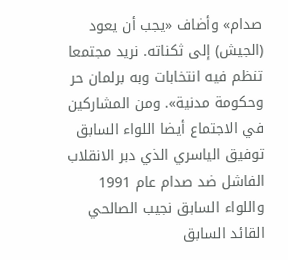صدام» وأضاف «يجب أن يعود (الجيش) إلى ثكناته. نريد مجتمعا تنظم فيه انتخابات وبه برلمان حر وحكومة مدنية». ومن المشاركين في الاجتماع أيضا اللواء السابق توفيق الياسري الذي دبر الانقلاب الفاشل ضد صدام عام 1991 واللواء السابق نجيب الصالحي القائد السابق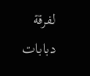لفرقة دبابات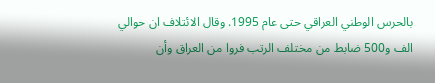بالحرس الوطني العراقي حتى عام 1995. وقال الائتلاف ان حوالي الف و500 ضابط من مختلف الرتب فروا من العراق وأن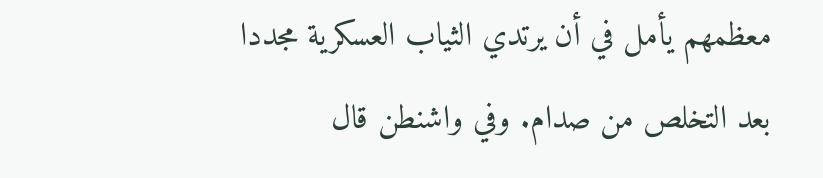معظمهم يأمل في أن يرتدي الثياب العسكرية مجددا بعد التخلص من صدام. وفي واشنطن قال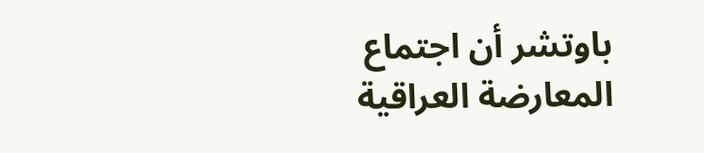باوتشر أن اجتماع المعارضة العراقية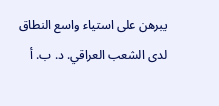يبرهن على استياء واسع النطاق لدى الشعب العراقي. د. ب. أ